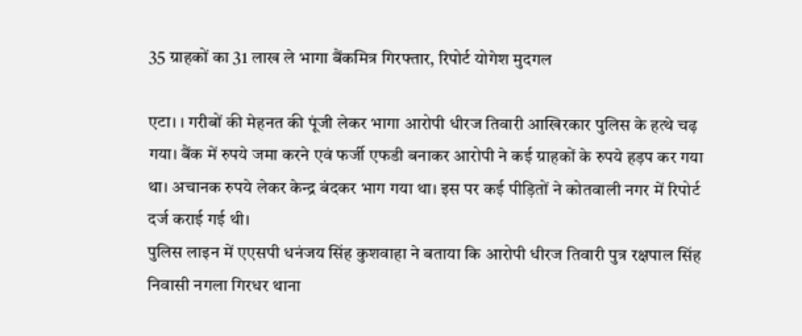35 ग्राहकों का 31 लाख ले भागा बैंकमित्र गिरफ्तार, रिपोर्ट योगेश मुदगल

एटा। । गरीबों की मेहनत की पूंजी लेकर भागा आरोपी धीरज तिवारी आखिरकार पुलिस के हत्थे चढ़ गया। बैंक में रुपये जमा करने एवं फर्जी एफडी बनाकर आरोपी ने कई ग्राहकों के रुपये हड़प कर गया था। अचानक रुपये लेकर केन्द्र बंदकर भाग गया था। इस पर कई पीड़ितों ने कोतवाली नगर में रिपोर्ट दर्ज कराई गई थी।
पुलिस लाइन में एएसपी धनंजय सिंह कुशवाहा ने बताया कि आरोपी धीरज तिवारी पुत्र रक्षपाल सिंह निवासी नगला गिरधर थाना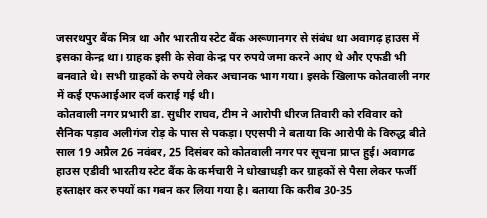जसरथपुर बैंक मित्र था और भारतीय स्टेट बैंक अरूणानगर से संबंध था अवागढ़ हाउस में इसका केन्द्र था। ग्राहक इसी के सेवा केन्द्र पर रुपये जमा करने आए थे और एफडी भी बनवाते थे। सभी ग्राहकों के रुपये लेकर अचानक भाग गया। इसके खिलाफ कोतवाली नगर में कई एफआईआर दर्ज कराई गई थी।
कोतवाली नगर प्रभारी डा. सुधीर राघव, टीम ने आरोपी धीरज तिवारी को रविवार को सैनिक पड़ाव अलीगंज रोड़ के पास से पकड़ा। एएसपी ने बताया कि आरोपी के विरुद्ध बीते साल 19 अप्रैल 26 नवंबर, 25 दिसंबर को कोतवाली नगर पर सूचना प्राप्त हुई। अवागढ हाउस एडीवी भारतीय स्टेट बैंक के कर्मचारी ने धोखाधड़ी कर ग्राहकों से पैसा लेकर फर्जी हस्ताक्षर कर रुपयों का गबन कर लिया गया है। बताया कि करीब 30-35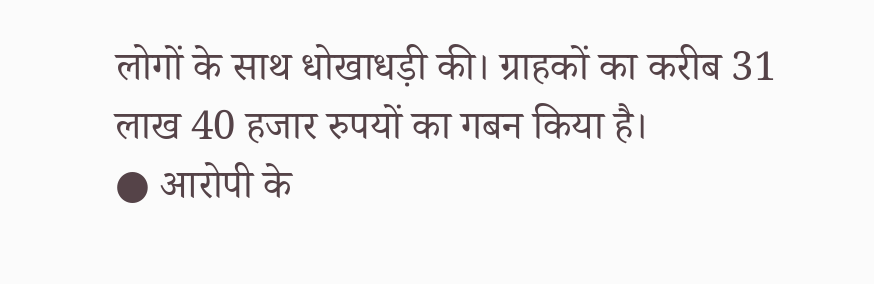लोगों के साथ धोखाधड़ी की। ग्राहकों का करीब 31 लाख 40 हजार रुपयों का गबन किया है।
● आरोपी के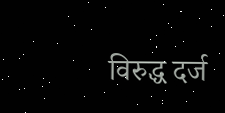विरुद्ध दर्ज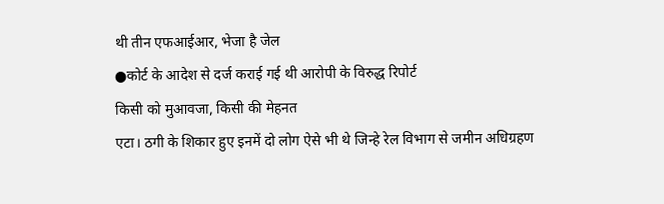थी तीन एफआईआर, भेजा है जेल
●कोर्ट के आदेश से दर्ज कराई गई थी आरोपी के विरुद्ध रिपोर्ट
किसी को मुआवजा, किसी की मेहनत
एटा। ठगी के शिकार हुए इनमें दो लोग ऐसे भी थे जिन्हे रेल विभाग से जमीन अधिग्रहण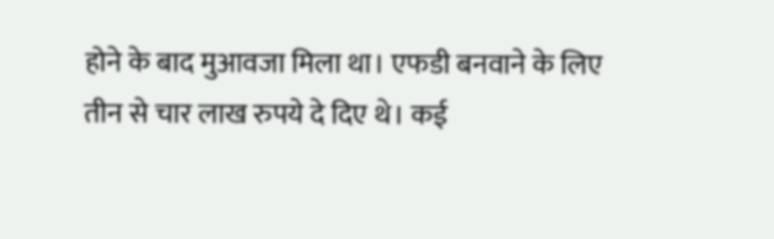होने के बाद मुआवजा मिला था। एफडी बनवाने के लिए तीन से चार लाख रुपये दे दिए थे। कई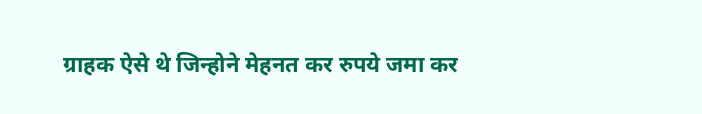ग्राहक ऐसे थे जिन्होने मेहनत कर रुपये जमा कर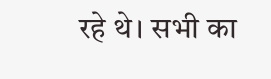रहे थे। सभी का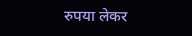रुपया लेकर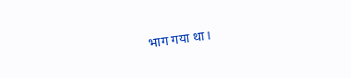भाग गया था।